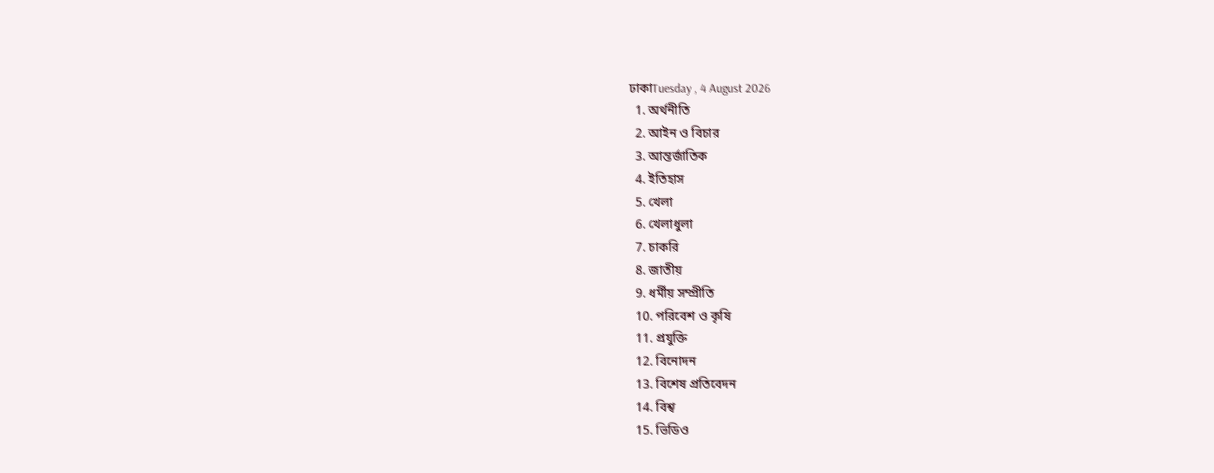ঢাকাTuesday , 4 August 2026
  1. অর্থনীতি
  2. আইন ও বিচার
  3. আন্তর্জাতিক
  4. ইতিহাস
  5. খেলা
  6. খেলাধুলা
  7. চাকরি
  8. জাতীয়
  9. ধর্মীয় সম্প্রীতি
  10. পরিবেশ ও কৃষি
  11. প্রযুক্তি
  12. বিনোদন
  13. বিশেষ প্রতিবেদন
  14. বিশ্ব
  15. ভিডিও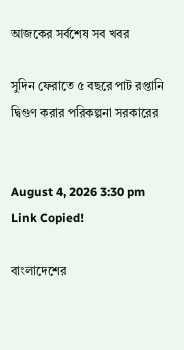আজকের সর্বশেষ সব খবর

সুদিন ফেরাতে ৫ বছরে পাট রপ্তানি দ্বিগুণ করার পরিকল্পনা সরকারের


August 4, 2026 3:30 pm
Link Copied!

বাংলাদেশের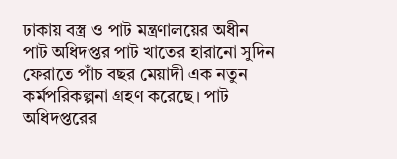ঢাকায় বস্ত্র ও পাট মন্ত্রণালয়ের অধীন পাট অধিদপ্তর পাট খাতের হারানো সুদিন ফেরাতে পাঁচ বছর মেয়াদী এক নতুন কর্মপরিকল্পনা গ্রহণ করেছে। পাট অধিদপ্তরের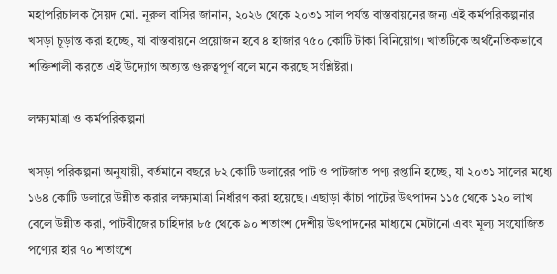মহাপরিচালক সৈয়দ মো. নূরুল বাসির জানান, ২০২৬ থেকে ২০৩১ সাল পর্যন্ত বাস্তবায়নের জন্য এই কর্মপরিকল্পনার খসড়া চূড়ান্ত করা হচ্ছে, যা বাস্তবায়নে প্রয়োজন হবে ৪ হাজার ৭৫০ কোটি টাকা বিনিয়োগ। খাতটিকে অর্থনৈতিকভাবে শক্তিশালী করতে এই উদ্যোগ অত্যন্ত গুরুত্বপূর্ণ বলে মনে করছে সংশ্লিষ্টরা।

লক্ষ্যমাত্রা ও কর্মপরিকল্পনা

খসড়া পরিকল্পনা অনুযায়ী, বর্তমানে বছরে ৮২ কোটি ডলারের পাট ও পাটজাত পণ্য রপ্তানি হচ্ছে, যা ২০৩১ সালের মধ্যে ১৬৪ কোটি ডলারে উন্নীত করার লক্ষ্যমাত্রা নির্ধারণ করা হয়েছে। এছাড়া কাঁচা পাটের উৎপাদন ১১৫ থেকে ১২০ লাখ বেলে উন্নীত করা, পাটবীজের চাহিদার ৮৫ থেকে ৯০ শতাংশ দেশীয় উৎপাদনের মাধ্যমে মেটানো এবং মূল্য সংযোজিত পণ্যের হার ৭০ শতাংশে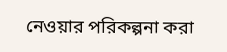নেওয়ার পরিকল্পনা করা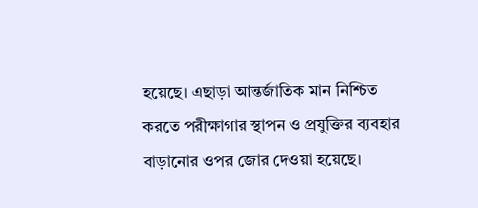হয়েছে। এছাড়া আন্তর্জাতিক মান নিশ্চিত করতে পরীক্ষাগার স্থাপন ও প্রযুক্তির ব্যবহার বাড়ানোর ওপর জোর দেওয়া হয়েছে।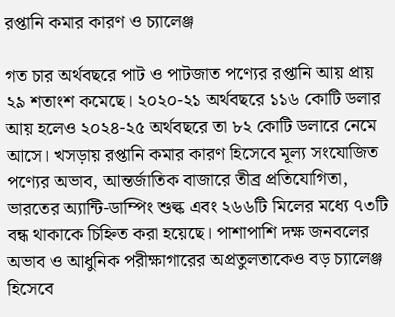রপ্তানি কমার কারণ ও চ্যালেঞ্জ

গত চার অর্থবছরে পাট ও পাটজাত পণ্যের রপ্তানি আয় প্রায় ২৯ শতাংশ কমেছে। ২০২০-২১ অর্থবছরে ১১৬ কোটি ডলার আয় হলেও ২০২৪-২৫ অর্থবছরে তা ৮২ কোটি ডলারে নেমে আসে। খসড়ায় রপ্তানি কমার কারণ হিসেবে মূল্য সংযোজিত পণ্যের অভাব, আন্তর্জাতিক বাজারে তীব্র প্রতিযোগিতা, ভারতের অ্যান্টি-ডাম্পিং শুল্ক এবং ২৬৬টি মিলের মধ্যে ৭৩টি বন্ধ থাকাকে চিহ্নিত করা হয়েছে। পাশাপাশি দক্ষ জনবলের অভাব ও আধুনিক পরীক্ষাগারের অপ্রতুলতাকেও বড় চ্যালেঞ্জ হিসেবে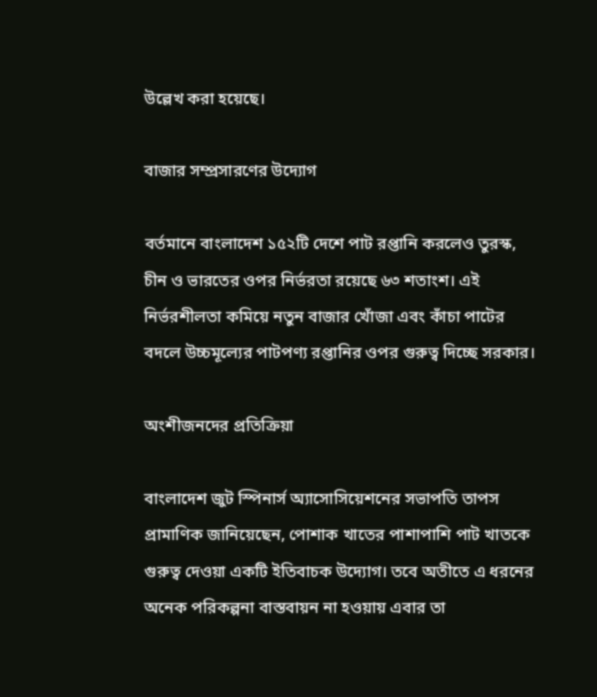উল্লেখ করা হয়েছে।

বাজার সম্প্রসারণের উদ্যোগ

বর্তমানে বাংলাদেশ ১৫২টি দেশে পাট রপ্তানি করলেও তুরস্ক, চীন ও ভারতের ওপর নির্ভরতা রয়েছে ৬৩ শতাংশ। এই নির্ভরশীলতা কমিয়ে নতুন বাজার খোঁজা এবং কাঁচা পাটের বদলে উচ্চমূল্যের পাটপণ্য রপ্তানির ওপর গুরুত্ব দিচ্ছে সরকার।

অংশীজনদের প্রতিক্রিয়া

বাংলাদেশ জুট স্পিনার্স অ্যাসোসিয়েশনের সভাপতি তাপস প্রামাণিক জানিয়েছেন, পোশাক খাতের পাশাপাশি পাট খাতকে গুরুত্ব দেওয়া একটি ইতিবাচক উদ্যোগ। তবে অতীতে এ ধরনের অনেক পরিকল্পনা বাস্তবায়ন না হওয়ায় এবার তা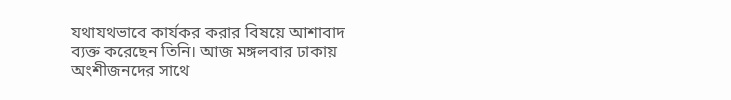যথাযথভাবে কার্যকর করার বিষয়ে আশাবাদ ব্যক্ত করেছেন তিনি। আজ মঙ্গলবার ঢাকায় অংশীজনদের সাথে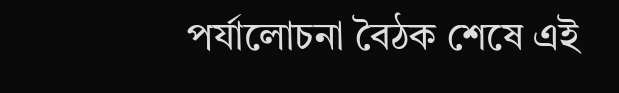পর্যালোচনা বৈঠক শেষে এই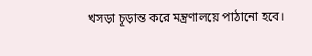খসড়া চূড়ান্ত করে মন্ত্রণালয়ে পাঠানো হবে।